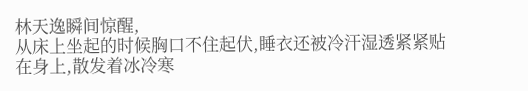林天逸瞬间惊醒,
从床上坐起的时候胸口不住起伏,睡衣还被冷汗湿透紧紧贴在身上,散发着冰冷寒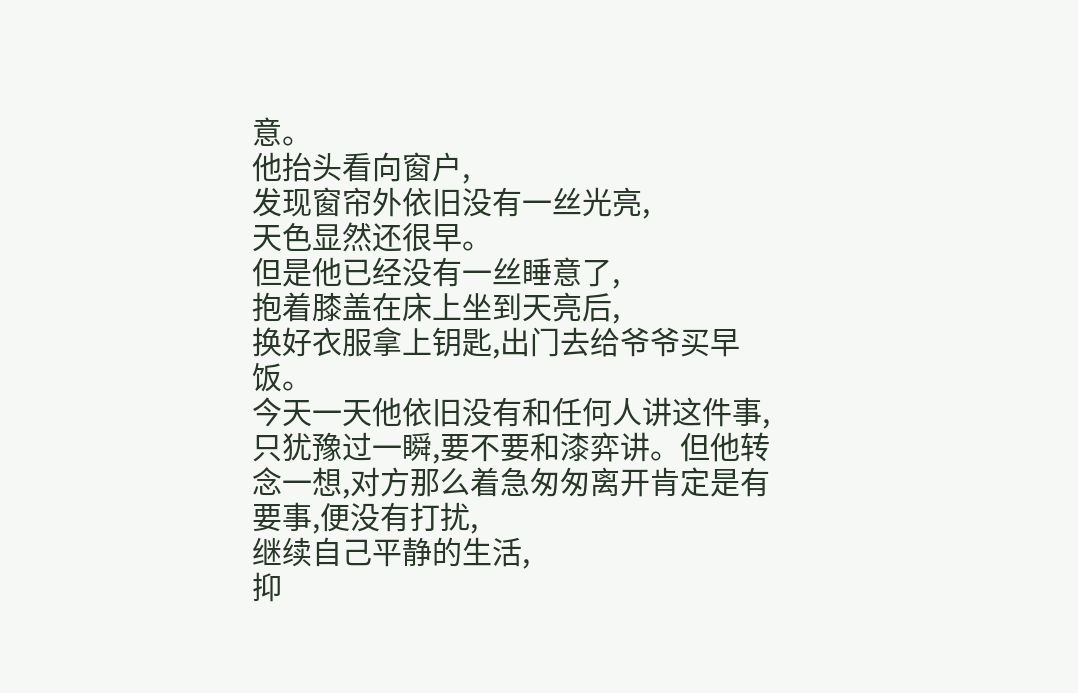意。
他抬头看向窗户,
发现窗帘外依旧没有一丝光亮,
天色显然还很早。
但是他已经没有一丝睡意了,
抱着膝盖在床上坐到天亮后,
换好衣服拿上钥匙,出门去给爷爷买早饭。
今天一天他依旧没有和任何人讲这件事,只犹豫过一瞬,要不要和漆弈讲。但他转念一想,对方那么着急匆匆离开肯定是有要事,便没有打扰,
继续自己平静的生活,
抑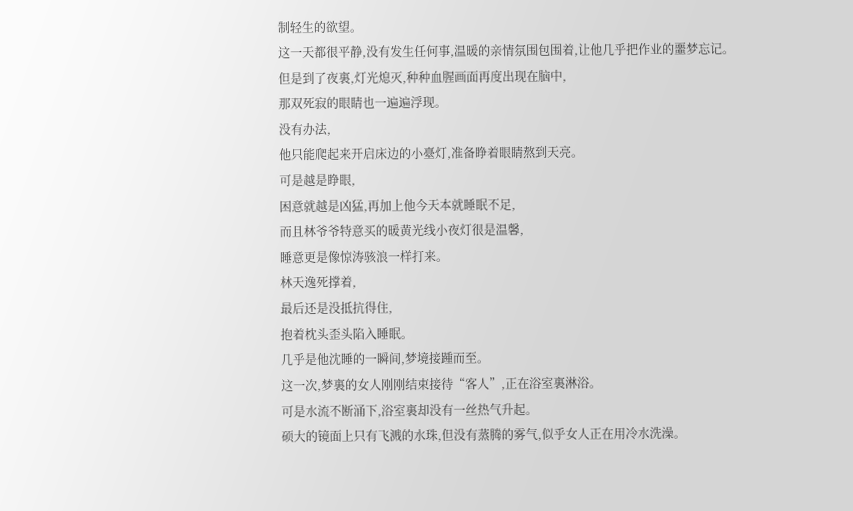制轻生的欲望。
这一天都很平静,没有发生任何事,温暖的亲情氛围包围着,让他几乎把作业的噩梦忘记。
但是到了夜裏,灯光熄灭,种种血腥画面再度出现在脑中,
那双死寂的眼睛也一遍遍浮现。
没有办法,
他只能爬起来开启床边的小臺灯,准备睁着眼睛熬到天亮。
可是越是睁眼,
困意就越是凶猛,再加上他今天本就睡眠不足,
而且林爷爷特意买的暖黄光线小夜灯很是温馨,
睡意更是像惊涛骇浪一样打来。
林天逸死撑着,
最后还是没抵抗得住,
抱着枕头歪头陷入睡眠。
几乎是他沈睡的一瞬间,梦境接踵而至。
这一次,梦裏的女人刚刚结束接待“客人”,正在浴室裏淋浴。
可是水流不断涌下,浴室裏却没有一丝热气升起。
硕大的镜面上只有飞溅的水珠,但没有蒸腾的雾气,似乎女人正在用冷水洗澡。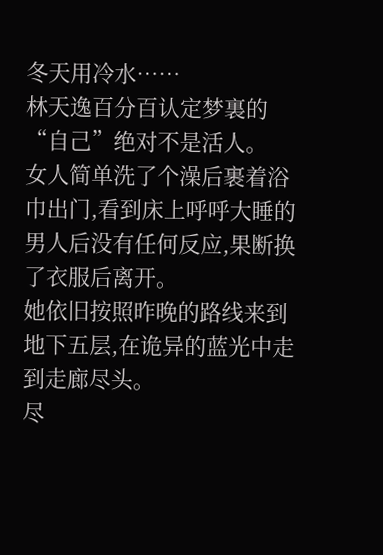冬天用冷水……
林天逸百分百认定梦裏的“自己”绝对不是活人。
女人简单洗了个澡后裹着浴巾出门,看到床上呼呼大睡的男人后没有任何反应,果断换了衣服后离开。
她依旧按照昨晚的路线来到地下五层,在诡异的蓝光中走到走廊尽头。
尽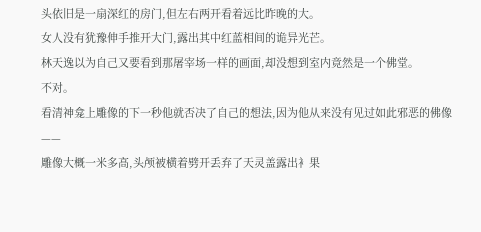头依旧是一扇深红的房门,但左右两开看着远比昨晚的大。
女人没有犹豫伸手推开大门,露出其中红蓝相间的诡异光芒。
林天逸以为自己又要看到那屠宰场一样的画面,却没想到室内竟然是一个佛堂。
不对。
看清神龛上雕像的下一秒他就否决了自己的想法,因为他从来没有见过如此邪恶的佛像——
雕像大概一米多高,头颅被横着劈开丢弃了天灵盖露出衤果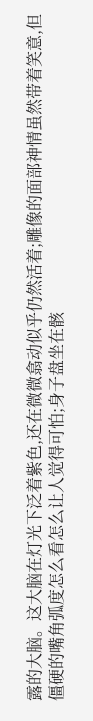露的大脑。这大脑在灯光下泛着紫色,还在微微翕动似乎仍然活着;雕像的面部神情虽然带着笑意,但僵硬的嘴角弧度怎么看怎么让人觉得可怕;身子盘坐在骸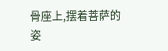骨座上,摆着菩萨的姿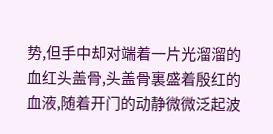势,但手中却对端着一片光溜溜的血红头盖骨,头盖骨裏盛着殷红的血液,随着开门的动静微微泛起波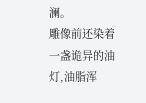澜。
雕像前还染着一盏诡异的油灯,油脂浑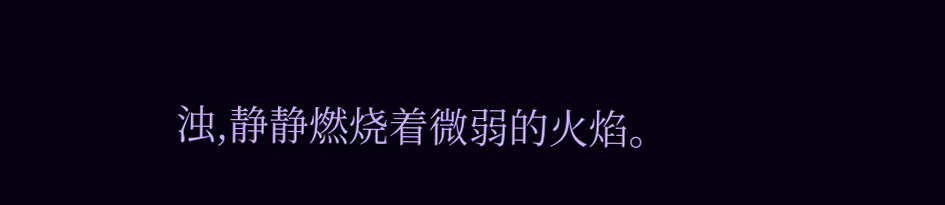浊,静静燃烧着微弱的火焰。